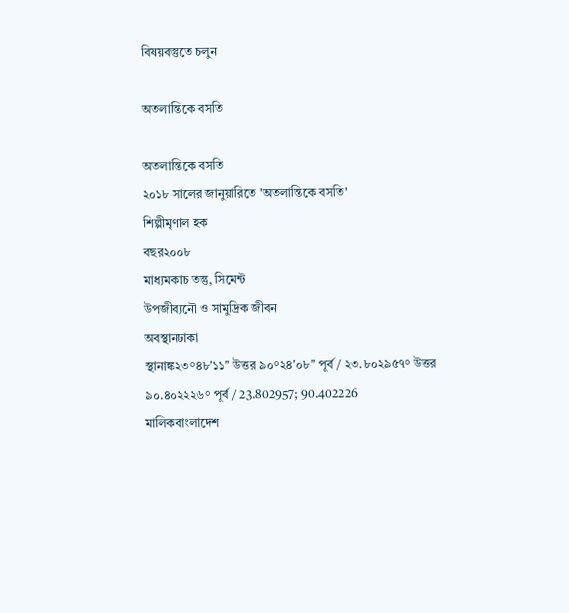বিষয়বস্তুতে চলুন

অতলান্তিকে বসতি

অতলান্তিকে বসতি
২০১৮ সালের জানুয়ারিতে 'অতলান্তিকে বসতি'
শিল্পীমৃণাল হক
বছর২০০৮
মাধ্যমকাচ তন্তু, সিমেন্ট
উপজীব্যনৌ ও সামুদ্রিক জীবন
অবস্থানঢাকা
স্থানাঙ্ক২৩°৪৮′১১″ উত্তর ৯০°২৪′০৮″ পূর্ব / ২৩.৮০২৯৫৭° উত্তর ৯০.৪০২২২৬° পূর্ব / 23.802957; 90.402226
মালিকবাংলাদেশ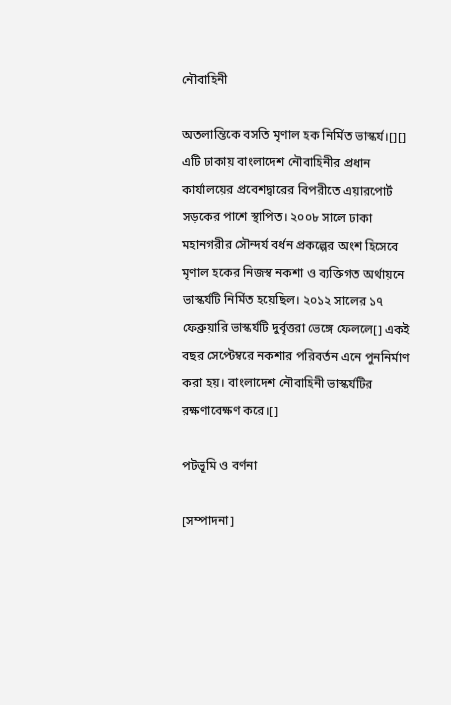নৌবাহিনী

অতলান্তিকে বসতি মৃণাল হক নির্মিত ভাস্কর্য।[][] এটি ঢাকায় বাংলাদেশ নৌবাহিনীর প্রধান কার্যালয়ের প্রবেশদ্বারের বিপরীতে এয়ারপোর্ট সড়কের পাশে স্থাপিত। ২০০৮ সালে ঢাকা মহানগরীর সৌন্দর্য বর্ধন প্রকল্পের অংশ হিসেবে মৃণাল হকের নিজস্ব নকশা ও ব্যক্তিগত অর্থায়নে ভাস্কর্যটি নির্মিত হয়েছিল। ২০১২ সালের ১৭ ফেব্রুয়ারি ভাস্কর্যটি দুর্বৃত্তরা ভেঙ্গে ফেললে[] একই বছর সেপ্টেম্বরে নকশার পরিবর্তন এনে পুননির্মাণ করা হয়। বাংলাদেশ নৌবাহিনী ভাস্কর্যটির রক্ষণাবেক্ষণ করে।[]

পটভূমি ও বর্ণনা

[সম্পাদনা]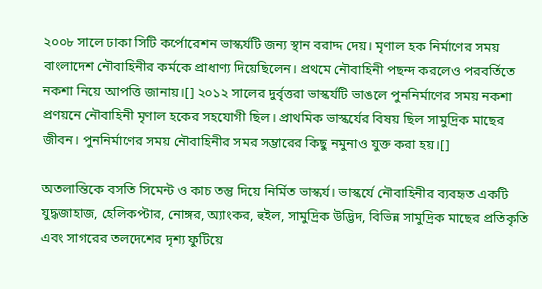২০০৮ সালে ঢাকা সিটি কর্পোরেশন ভাস্কর্যটি জন্য স্থান বরাদ্দ দেয়। মৃণাল হক নির্মাণের সময় বাংলাদেশ নৌবাহিনীর কর্মকে প্রাধাণ্য দিয়েছিলেন। প্রথমে নৌবাহিনী পছন্দ করলেও পরবর্তিতে নকশা নিয়ে আপত্তি জানায়।[] ২০১২ সালের দুর্বৃত্তরা ভাস্কর্যটি ভাঙলে পুননির্মাণের সময় নকশা প্রণয়নে নৌবাহিনী মৃণাল হকের সহযোগী ছিল। প্রাথমিক ভাস্কর্যের বিষয় ছিল সামুদ্রিক মাছের জীবন। পুননির্মাণের সময় নৌবাহিনীর সমর সম্ভারের কিছু নমুনাও যুক্ত করা হয়।[]

অতলান্তিকে বসতি সিমেন্ট ও কাচ তন্তু দিয়ে নির্মিত ভাস্কর্য। ভাস্কর্যে নৌবাহিনীর ব্যবহৃত একটি যুদ্ধজাহাজ, হেলিকপ্টার, নোঙ্গর, অ্যাংকর, হুইল, সামুদ্রিক উদ্ভিদ, বিভিন্ন সামুদ্রিক মাছের প্রতিকৃতি এবং সাগরের তলদেশের দৃশ্য ফুটিয়ে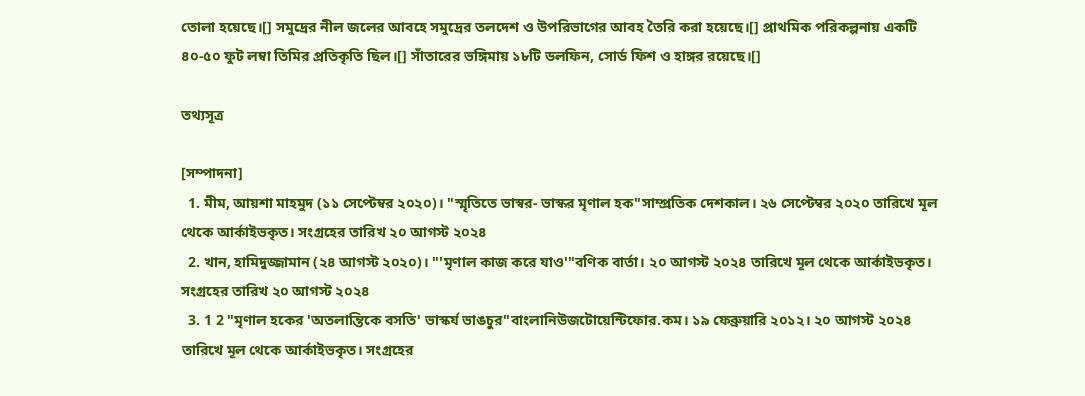তোলা হয়েছে।[] সমুদ্রের নীল জলের আবহে সমুদ্রের তলদেশ ও উপরিভাগের আবহ তৈরি করা হয়েছে।[] প্রাথমিক পরিকল্পনায় একটি ৪০-৫০ ফুট লম্বা তিমির প্রতিকৃতি ছিল।[] সাঁতারের ভঙ্গিমায় ১৮টি ডলফিন, সোর্ড ফিশ ও হাঙ্গর রয়েছে।[]

তথ্যসূত্র

[সম্পাদনা]
  1. মীম, আয়শা মাহমুদ (১১ সেপ্টেম্বর ২০২০)। "স্মৃতিতে ভাস্বর- ভাস্কর মৃণাল হক"সাম্প্রতিক দেশকাল। ২৬ সেপ্টেম্বর ২০২০ তারিখে মূল থেকে আর্কাইভকৃত। সংগ্রহের তারিখ ২০ আগস্ট ২০২৪
  2. খান, হামিদুজ্জামান (২৪ আগস্ট ২০২০)। "'মৃণাল কাজ করে যাও'"বণিক বার্তা। ২০ আগস্ট ২০২৪ তারিখে মূল থেকে আর্কাইভকৃত। সংগ্রহের তারিখ ২০ আগস্ট ২০২৪
  3. 1 2 "মৃণাল হকের 'অতলান্তিকে বসতি' ভাস্কর্য ভাঙচুর"বাংলানিউজটোয়েন্টিফোর.কম। ১৯ ফেব্রুয়ারি ২০১২। ২০ আগস্ট ২০২৪ তারিখে মূল থেকে আর্কাইভকৃত। সংগ্রহের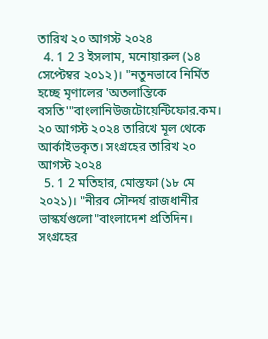তারিখ ২০ আগস্ট ২০২৪
  4. 1 2 3 ইসলাম, মনোয়ারুল (১৪ সেপ্টেম্বর ২০১২)। "নতুনভাবে নির্মিত হচ্ছে মৃণালের 'অতলান্তিকে বসতি'"বাংলানিউজটোয়েন্টিফোর.কম। ২০ আগস্ট ২০২৪ তারিখে মূল থেকে আর্কাইভকৃত। সংগ্রহের তারিখ ২০ আগস্ট ২০২৪
  5. 1 2 মতিহার, মোস্তফা (১৮ মে ২০২১)। "নীরব সৌন্দর্য রাজধানীর ভাস্কর্যগুলো"বাংলাদেশ প্রতিদিন। সংগ্রহের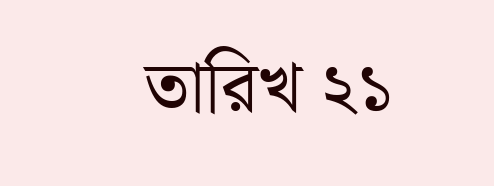তারিখ ২১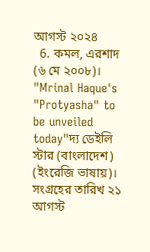আগস্ট ২০২৪
  6. কমল, এরশাদ (৬ মে ২০০৮)। "Mrinal Haque's "Protyasha" to be unveiled today"দ্য ডেইলি স্টার (বাংলাদেশ) (ইংরেজি ভাষায়)। সংগ্রহের তারিখ ২১ আগস্ট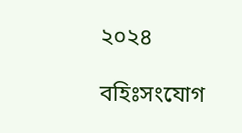২০২৪

বহিঃসংযোগ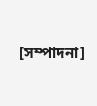[সম্পাদনা]